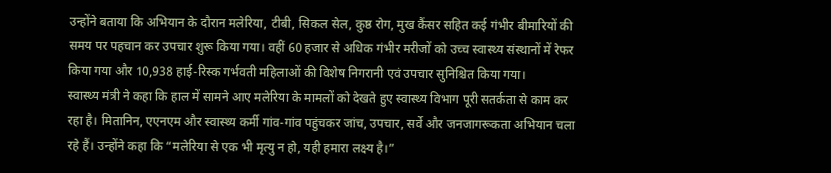उन्होंने बताया कि अभियान के दौरान मलेरिया, टीबी, सिकल सेल, कुष्ठ रोग, मुख कैंसर सहित कई गंभीर बीमारियों की समय पर पहचान कर उपचार शुरू किया गया। वहीं 60 हजार से अधिक गंभीर मरीजों को उच्च स्वास्थ्य संस्थानों में रेफर किया गया और 10,938 हाई-रिस्क गर्भवती महिलाओं की विशेष निगरानी एवं उपचार सुनिश्चित किया गया।
स्वास्थ्य मंत्री ने कहा कि हाल में सामने आए मलेरिया के मामलों को देखते हुए स्वास्थ्य विभाग पूरी सतर्कता से काम कर रहा है। मितानिन, एएनएम और स्वास्थ्य कर्मी गांव-गांव पहुंचकर जांच, उपचार, सर्वे और जनजागरूकता अभियान चला रहे हैं। उन्होंने कहा कि “मलेरिया से एक भी मृत्यु न हो, यही हमारा लक्ष्य है।”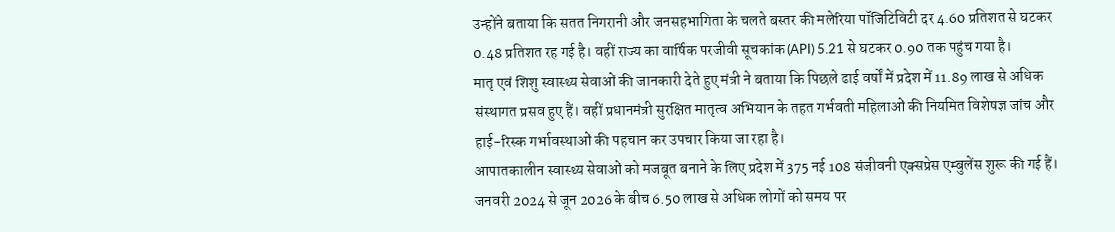उन्होंने बताया कि सतत निगरानी और जनसहभागिता के चलते बस्तर की मलेरिया पॉजिटिविटी दर 4.60 प्रतिशत से घटकर 0.48 प्रतिशत रह गई है। वहीं राज्य का वार्षिक परजीवी सूचकांक (API) 5.21 से घटकर 0.90 तक पहुंच गया है।
मातृ एवं शिशु स्वास्थ्य सेवाओं की जानकारी देते हुए मंत्री ने बताया कि पिछले ढाई वर्षों में प्रदेश में 11.89 लाख से अधिक संस्थागत प्रसव हुए हैं। वहीं प्रधानमंत्री सुरक्षित मातृत्व अभियान के तहत गर्भवती महिलाओं की नियमित विशेषज्ञ जांच और हाई-रिस्क गर्भावस्थाओं की पहचान कर उपचार किया जा रहा है।
आपातकालीन स्वास्थ्य सेवाओं को मजबूत बनाने के लिए प्रदेश में 375 नई 108 संजीवनी एक्सप्रेस एम्बुलेंस शुरू की गई हैं। जनवरी 2024 से जून 2026 के बीच 6.50 लाख से अधिक लोगों को समय पर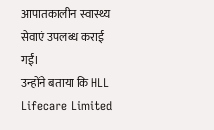आपातकालीन स्वास्थ्य सेवाएं उपलब्ध कराई गईं।
उन्होंने बताया कि HLL Lifecare Limited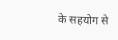के सहयोग से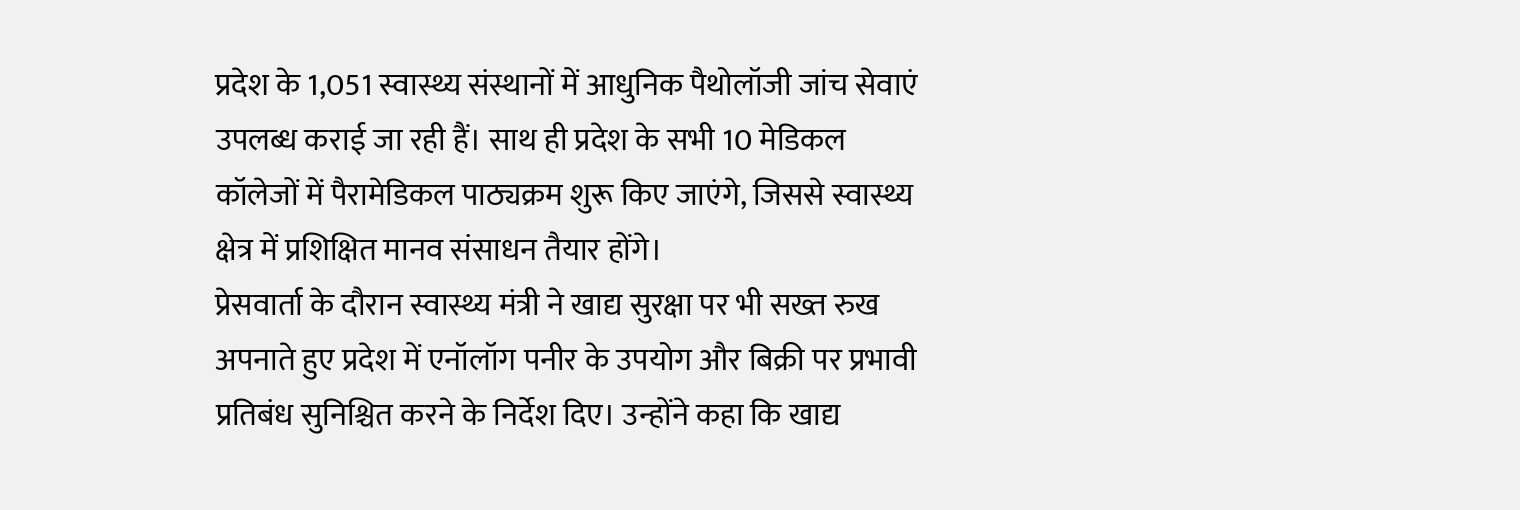प्रदेश के 1,051 स्वास्थ्य संस्थानों में आधुनिक पैथोलॉजी जांच सेवाएं उपलब्ध कराई जा रही हैं। साथ ही प्रदेश के सभी 10 मेडिकल कॉलेजों में पैरामेडिकल पाठ्यक्रम शुरू किए जाएंगे, जिससे स्वास्थ्य क्षेत्र में प्रशिक्षित मानव संसाधन तैयार होंगे।
प्रेसवार्ता के दौरान स्वास्थ्य मंत्री ने खाद्य सुरक्षा पर भी सख्त रुख अपनाते हुए प्रदेश में एनॉलॉग पनीर के उपयोग और बिक्री पर प्रभावी प्रतिबंध सुनिश्चित करने के निर्देश दिए। उन्होंने कहा कि खाद्य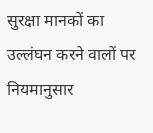सुरक्षा मानकों का उल्लंघन करने वालों पर नियमानुसार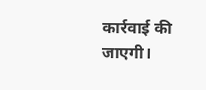कार्रवाई की जाएगी।